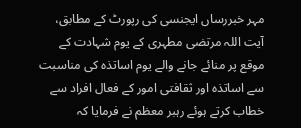مہر خبررساں ایجنسی کی رپورٹ کے مطابق، آیت اللہ مرتضی مطہری کے یوم شہادت کے موقع پر منائے جانے والے یوم اساتذہ کی مناسبت سے اساتذہ اور ثقافتی امور کے فعال افراد سے خطاب کرتے ہوئے رہبر معظم نے فرمایا کہ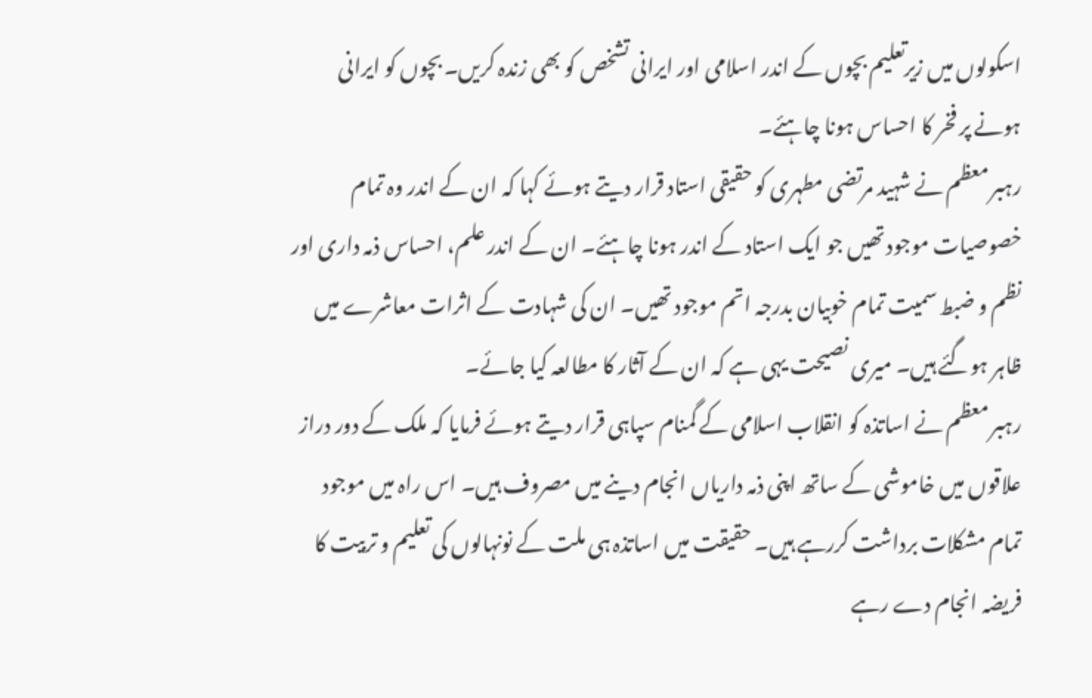اسکولوں میں زیرتعلیم بچوں کے اندر اسلامی اور ایرانی تشخص کو بھی زندہ کریں۔ بچوں کو ایرانی ہونے پر فخر کا احساس ہونا چاہئے۔
رہبر معظم نے شہید مرتضی مطہری کو حقیقی استاد قرار دیتے ہوئے کہا کہ ان کے اندر وہ تمام خصوصیات موجود تھیں جو ایک استاد کے اندر ہونا چاہئے۔ ان کے اندر علم، احساس ذمہ داری اور نظم و ضبط سمیت تمام خوبیان بدرجہ اتم موجود تھیں۔ ان کی شہادت کے اثرات معاشرے میں ظاہر ہوگئے ہیں۔ میری نصیحت یہی ہے کہ ان کے آثار کا مطالعہ کیا جائے۔
رہبر معظم نے اساتذہ کو انقلاب اسلامی کے گمنام سپاہی قرار دیتے ہوئے فرمایا کہ ملک کے دور دراز علاقوں میں خاموشی کے ساتھ اپنی ذمہ داریاں انجام دینے میں مصروف ہیں۔ اس راہ میں موجود تمام مشکلات برداشت کررہے ہیں۔ حقیقت میں اساتذہ ہی ملت کے نونہالوں کی تعلیم و تربیت کا فریضہ انجام دے رہے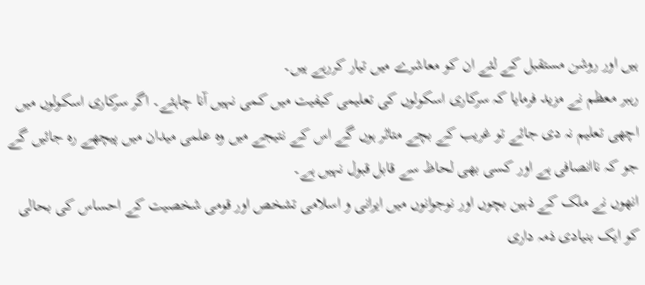ہیں اور روشن مستقبل کے لئے ان کو معاشرے میں تیار کررہے ہیں۔
رہبر معظم نے مزید فرمایا کہ سرکاری اسکولوں کی تعلیمی کیفیت میں کمی نہیں آنا چاہئے۔ اگر سرکاری اسکولوں میں اچھی تعلیم نہ دی جائے تو غریب کے بچے متاثر ہوں گے اس کے نتیجے میں وہ علمی میدان میں پیچھے رہ جائیں گے جو کہ ناانصافی ہے اور کسی بھی لحاظ سے قابل قبول نہیں ہے۔
انھوں نے ملک کے ذہین بچوں اور نوجوانوں میں ایرانی و اسلامی تشخص اور قومی شخصیت کے احساس کی بحالی کو ایک بنیادی ذمہ داری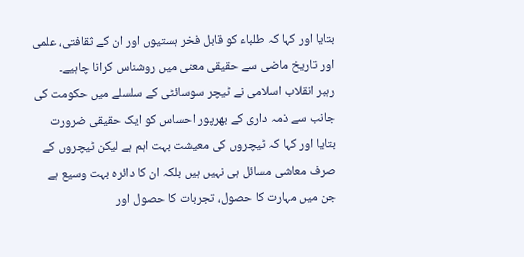بتایا اور کہا کہ طلباء کو قابل فخر ہستیوں اور ان کے ثقافتی، علمی اور تاریخ ماضی سے حقیقی معنی میں روشناس کرانا چاہیے۔
رہبر انقلاب اسلامی نے ٹیچر سوسائٹی کے سلسلے میں حکومت کی جانب سے ذمہ داری کے بھرپور احساس کو ایک حقیقی ضرورت بتایا اور کہا کہ ٹیچروں کی معیشت بہت اہم ہے لیکن ٹیچروں کے صرف معاشی مسائل ہی نہیں ہیں بلکہ ان کا دائرہ بہت وسیع ہے جن میں مہارت کا حصول، تجربات کا حصول اور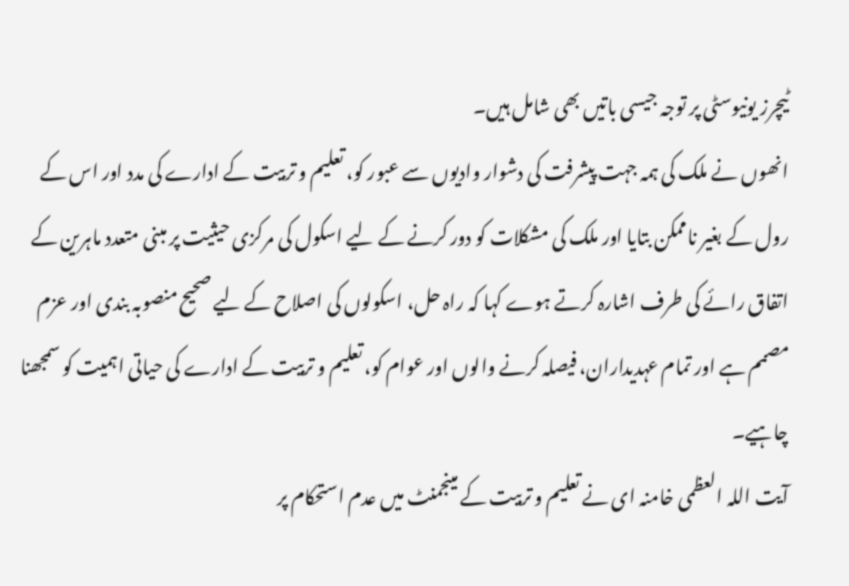ٹیچرز یونیوسٹی پر توجہ جیسی باتیں بھی شامل ہیں۔
انھوں نے ملک کی ہمہ جہت پیشرفت کی دشوار وادیوں سے عبور کو، تعلیم و تربیت کے ادارے کی مدد اور اس کے رول کے بغیر ناممکن بتایا اور ملک کی مشکلات کو دور کرنے کے لیے اسکول کی مرکزی حیثیت پر مبنی متعدد ماہرین کے اتفاق رائے کی طرف اشارہ کرتے ہوے کہا کہ راہ حل، اسکولوں کی اصلاح کے لیے صحیح منصوبہ بندی اور عزم مصمم ہے اور تمام عہدیداران، فیصلہ کرنے والوں اور عوام کو، تعلیم و تربیت کے ادارے کی حیاتی اہمیت کو سمجھنا چاہیے۔
آيت اللہ العظمی خامنہ ای نے تعلیم و تربیت کے مینجمنٹ میں عدم استحکام پر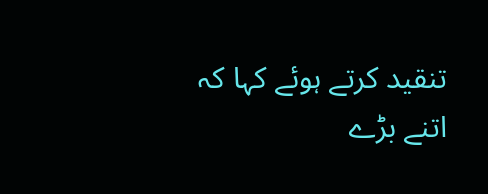تنقید کرتے ہوئے کہا کہ اتنے بڑے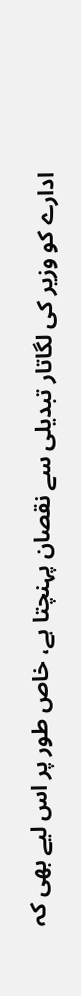ادارے کو وزیر کی لگاتار تبدیلی سے نقصان پہنچتا ہے، خاص طور پر اس لیے بھی کہ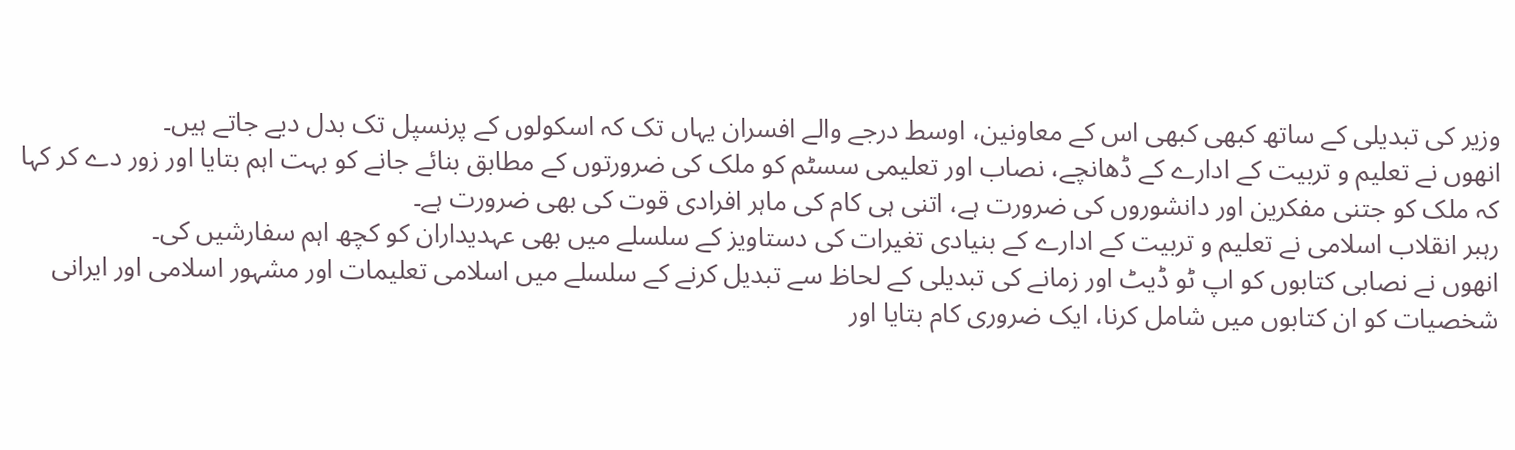وزیر کی تبدیلی کے ساتھ کبھی کبھی اس کے معاونین، اوسط درجے والے افسران یہاں تک کہ اسکولوں کے پرنسپل تک بدل دیے جاتے ہیں۔
انھوں نے تعلیم و تربیت کے ادارے کے ڈھانچے، نصاب اور تعلیمی سسٹم کو ملک کی ضرورتوں کے مطابق بنائے جانے کو بہت اہم بتایا اور زور دے کر کہا کہ ملک کو جتنی مفکرین اور دانشوروں کی ضرورت ہے، اتنی ہی کام کی ماہر افرادی قوت کی بھی ضرورت ہے۔
رہبر انقلاب اسلامی نے تعلیم و تربیت کے ادارے کے بنیادی تغیرات کی دستاویز کے سلسلے میں بھی عہدیداران کو کچھ اہم سفارشیں کی۔
انھوں نے نصابی کتابوں کو اپ ٹو ڈیٹ اور زمانے کی تبدیلی کے لحاظ سے تبدیل کرنے کے سلسلے میں اسلامی تعلیمات اور مشہور اسلامی اور ایرانی شخصیات کو ان کتابوں میں شامل کرنا، ایک ضروری کام بتایا اور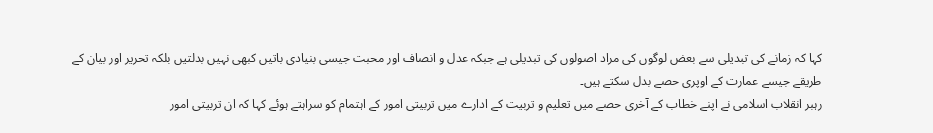کہا کہ زمانے کی تبدیلی سے بعض لوگوں کی مراد اصولوں کی تبدیلی ہے جبکہ عدل و انصاف اور محبت جیسی بنیادی باتیں کبھی نہیں بدلتیں بلکہ تحریر اور بیان کے طریقے جیسے عمارت کے اوپری حصے بدل سکتے ہیں۔
رہبر انقلاب اسلامی نے اپنے خطاب کے آخری حصے میں تعلیم و تربیت کے ادارے میں تربیتی امور کے اہتمام کو سراہتے ہوئے کہا کہ ان تربیتی امور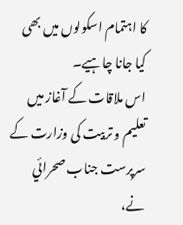کا اہتمام اسکولوں میں بھی کیا جانا چاہیے۔
اس ملاقات کے آغاز میں تعلیم و تربیت کی وزارت کے سرپرست جناب صحرائي نے،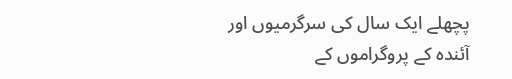پچھلے ایک سال کی سرگرمیوں اور آئندہ کے پروگراموں کے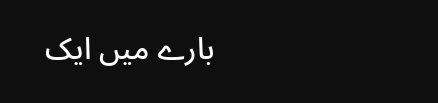بارے میں ایک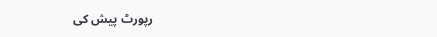رپورٹ پیش کی